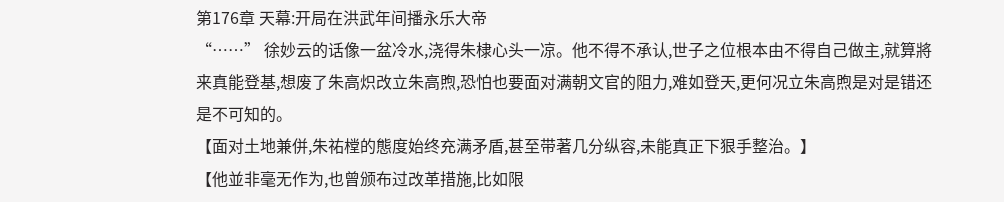第176章 天幕:开局在洪武年间播永乐大帝
“……” 徐妙云的话像一盆冷水,浇得朱棣心头一凉。他不得不承认,世子之位根本由不得自己做主,就算將来真能登基,想废了朱高炽改立朱高煦,恐怕也要面对满朝文官的阻力,难如登天,更何况立朱高煦是对是错还是不可知的。
【面对土地兼併,朱祐樘的態度始终充满矛盾,甚至带著几分纵容,未能真正下狠手整治。】
【他並非毫无作为,也曾颁布过改革措施,比如限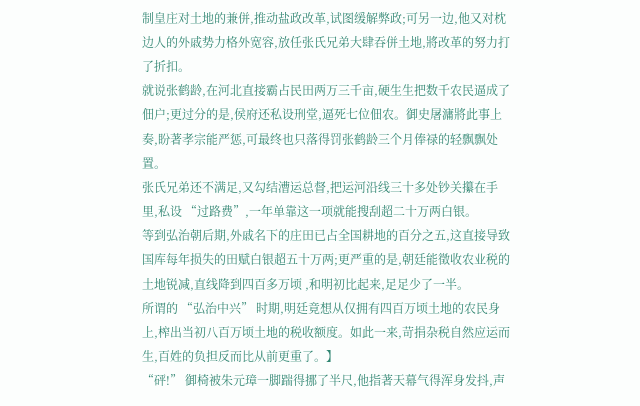制皇庄对土地的兼併,推动盐政改革,试图缓解弊政;可另一边,他又对枕边人的外戚势力格外宽容,放任张氏兄弟大肆吞併土地,將改革的努力打了折扣。
就说张鹤龄,在河北直接霸占民田两万三千亩,硬生生把数千农民逼成了佃户;更过分的是,侯府还私设刑堂,逼死七位佃农。御史屠滽將此事上奏,盼著孝宗能严惩,可最终也只落得罚张鹤龄三个月俸禄的轻飘飘处置。
张氏兄弟还不满足,又勾结漕运总督,把运河沿线三十多处钞关攥在手里,私设 “过路费”,一年单靠这一项就能搜刮超二十万两白银。
等到弘治朝后期,外戚名下的庄田已占全国耕地的百分之五,这直接导致国库每年损失的田赋白银超五十万两;更严重的是,朝廷能徵收农业税的土地锐减,直线降到四百多万顷 ,和明初比起来,足足少了一半。
所谓的 “弘治中兴” 时期,明廷竟想从仅拥有四百万顷土地的农民身上,榨出当初八百万顷土地的税收额度。如此一来,苛捐杂税自然应运而生,百姓的负担反而比从前更重了。】
“砰!” 御椅被朱元璋一脚踹得挪了半尺,他指著天幕气得浑身发抖,声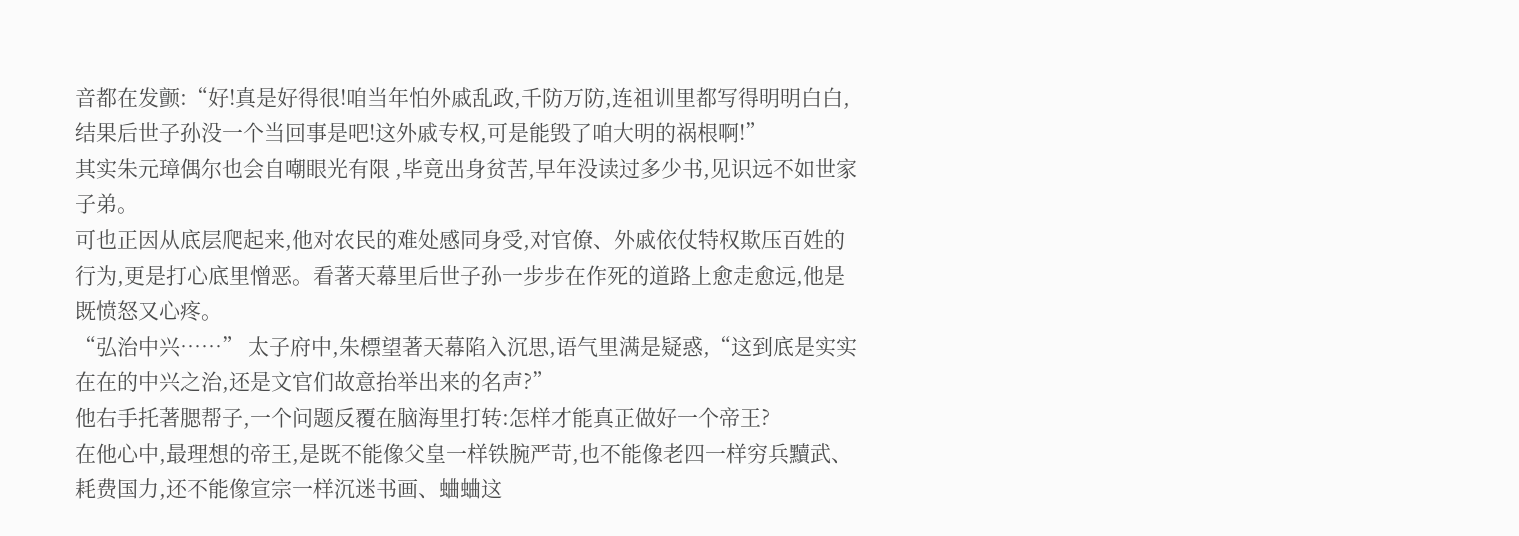音都在发颤:“好!真是好得很!咱当年怕外戚乱政,千防万防,连祖训里都写得明明白白,结果后世子孙没一个当回事是吧!这外戚专权,可是能毁了咱大明的祸根啊!”
其实朱元璋偶尔也会自嘲眼光有限 ,毕竟出身贫苦,早年没读过多少书,见识远不如世家子弟。
可也正因从底层爬起来,他对农民的难处感同身受,对官僚、外戚依仗特权欺压百姓的行为,更是打心底里憎恶。看著天幕里后世子孙一步步在作死的道路上愈走愈远,他是既愤怒又心疼。
“弘治中兴……” 太子府中,朱標望著天幕陷入沉思,语气里满是疑惑,“这到底是实实在在的中兴之治,还是文官们故意抬举出来的名声?”
他右手托著腮帮子,一个问题反覆在脑海里打转:怎样才能真正做好一个帝王?
在他心中,最理想的帝王,是既不能像父皇一样铁腕严苛,也不能像老四一样穷兵黷武、耗费国力,还不能像宣宗一样沉迷书画、蛐蛐这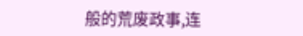般的荒废政事,连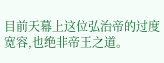目前天幕上这位弘治帝的过度宽容,也绝非帝王之道。